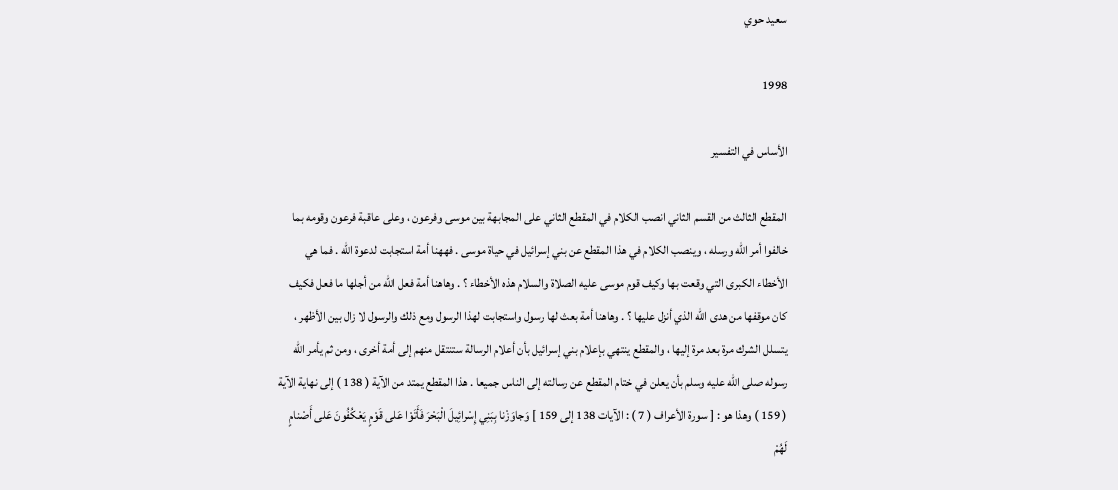سعيد حوي

1998

الأساس في التفسير

المقطع الثالث من القسم الثاني انصب الكلام في المقطع الثاني على المجابهة بين موسى وفرعون ، وعلى عاقبة فرعون وقومه بما خالفوا أمر الله ورسله ، وينصب الكلام في هذا المقطع عن بني إسرائيل في حياة موسى . فههنا أمة استجابت لدعوة الله . فما هي الأخطاء الكبرى التي وقعت بها وكيف قوم موسى عليه الصلاة والسلام هذه الأخطاء ؟ . وهاهنا أمة فعل الله من أجلها ما فعل فكيف كان موقفها من هدى الله الذي أنزل عليها ؟ . وهاهنا أمة بعث لها رسول واستجابت لهذا الرسول ومع ذلك والرسول لا زال بين الأظهر ، يتسلل الشرك مرة بعد مرة إليها ، والمقطع ينتهي بإعلام بني إسرائيل بأن أعلام الرسالة ستنتقل منهم إلى أمة أخرى ، ومن ثم يأمر الله رسوله صلى الله عليه وسلم بأن يعلن في ختام المقطع عن رسالته إلى الناس جميعا . هذا المقطع يمتد من الآية ( 138 ) إلى نهاية الآية ( 159 ) وهذا هو : [ سورة الأعراف ( 7 ) : الآيات 138 إلى 159 ] وَجاوَزْنا بِبَنِي إِسْرائِيلَ الْبَحْرَ فَأَتَوْا عَلى قَوْمٍ يَعْكُفُونَ عَلى أَصْنامٍ لَهُمْ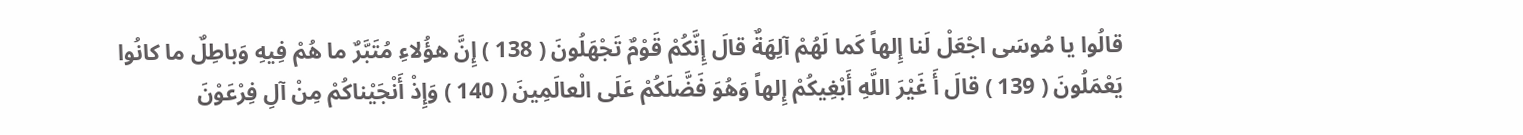قالُوا يا مُوسَى اجْعَلْ لَنا إِلهاً كَما لَهُمْ آلِهَةٌ قالَ إِنَّكُمْ قَوْمٌ تَجْهَلُونَ ( 138 ) إِنَّ هؤُلاءِ مُتَبَّرٌ ما هُمْ فِيهِ وَباطِلٌ ما كانُوا يَعْمَلُونَ ( 139 ) قالَ أَ غَيْرَ اللَّهِ أَبْغِيكُمْ إِلهاً وَهُوَ فَضَّلَكُمْ عَلَى الْعالَمِينَ ( 140 ) وَإِذْ أَنْجَيْناكُمْ مِنْ آلِ فِرْعَوْنَ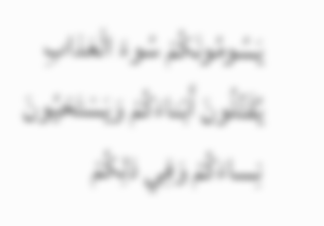يَسُومُونَكُمْ سُوءَ الْعَذابِ يُقَتِّلُونَ أَبْناءَكُمْ وَيَسْتَحْيُونَ نِساءَكُمْ وَفِي ذلِكُمْ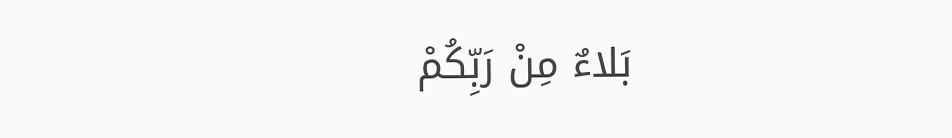بَلاءٌ مِنْ رَبِّكُمْ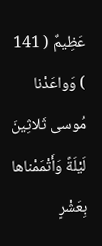عَظِيمٌ ( 141 ) وَواعَدْنا مُوسى ثَلاثِينَ لَيْلَةً وَأَتْمَمْناها بِعَشْرٍ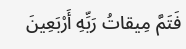فَتَمَّ مِيقاتُ رَبِّهِ أَرْبَعِينَ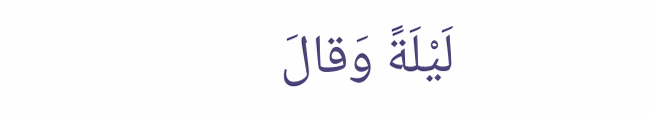لَيْلَةً وَقالَ